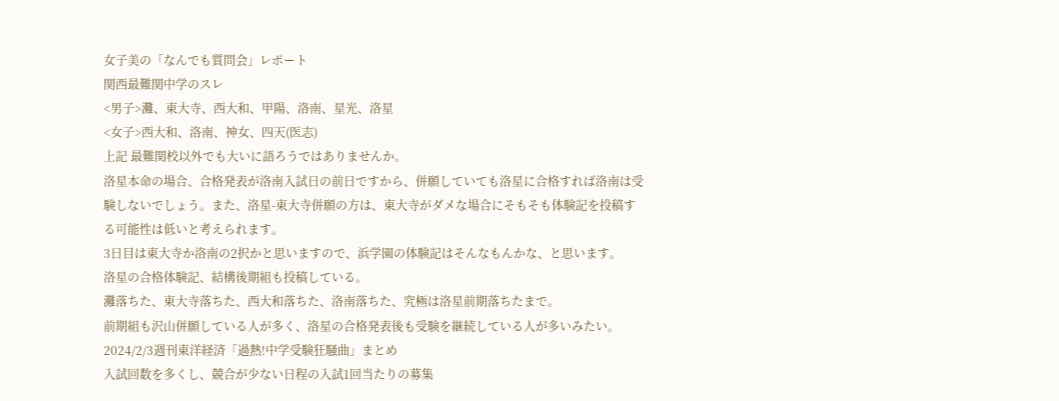女子美の「なんでも質問会」レポート
関西最難関中学のスレ
<男子>灘、東大寺、西大和、甲陽、洛南、星光、洛星
<女子>西大和、洛南、神女、四天(医志)
上記 最難関校以外でも大いに語ろうではありませんか。
洛星本命の場合、合格発表が洛南入試日の前日ですから、併願していても洛星に合格すれば洛南は受験しないでしょう。また、洛星-東大寺併願の方は、東大寺がダメな場合にそもそも体験記を投稿する可能性は低いと考えられます。
3日目は東大寺か洛南の2択かと思いますので、浜学園の体験記はそんなもんかな、と思います。
洛星の合格体験記、結構後期組も投稿している。
灘落ちた、東大寺落ちた、西大和落ちた、洛南落ちた、究極は洛星前期落ちたまで。
前期組も沢山併願している人が多く、洛星の合格発表後も受験を継続している人が多いみたい。
2024/2/3週刊東洋経済「過熱!中学受験狂騒曲」まとめ
入試回数を多くし、競合が少ない日程の入試1回当たりの募集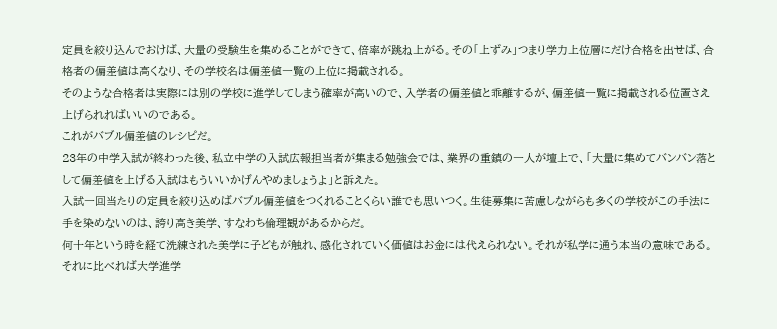定員を絞り込んでおけば、大量の受験生を集めることができて、倍率が跳ね上がる。その「上ずみ」つまり学力上位層にだけ合格を出せば、合格者の偏差値は高くなり、その学校名は偏差値一覧の上位に掲載される。
そのような合格者は実際には別の学校に進学してしまう確率が高いので、入学者の偏差値と乖離するが、偏差値一覧に掲載される位置さえ上げられればいいのである。
これがバブル偏差値のレシピだ。
23年の中学入試が終わった後、私立中学の入試広報担当者が集まる勉強会では、業界の重鎮の一人が壇上で、「大量に集めてバンバン落として偏差値を上げる入試はもういいかげんやめましょうよ」と訴えた。
入試一回当たりの定員を絞り込めばバブル偏差値をつくれることくらい誰でも思いつく。生徒募集に苦慮しながらも多くの学校がこの手法に手を染めないのは、誇り高き美学、すなわち倫理観があるからだ。
何十年という時を経て洗練された美学に子どもが触れ、感化されていく価値はお金には代えられない。それが私学に通う本当の意味である。それに比べれば大学進学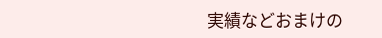実績などおまけの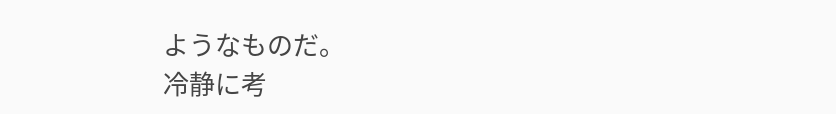ようなものだ。
冷静に考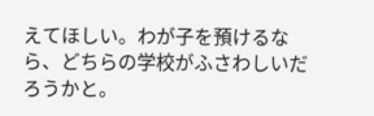えてほしい。わが子を預けるなら、どちらの学校がふさわしいだろうかと。